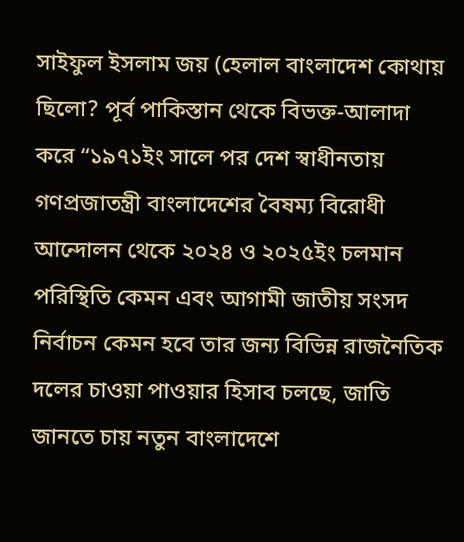সাইফুল ইসলাম জয় (হেলাল বাংলাদেশ কোথায় ছিলো? পূর্ব পাকিস্তান থেকে বিভক্ত-আলাদা করে “১৯৭১ইং সালে পর দেশ স্বাধীনতায় গণপ্রজাতন্ত্রী বাংলাদেশের বৈষম্য বিরোধী আন্দোলন থেকে ২০২৪ ও ২০২৫ইং চলমান পরিস্থিতি কেমন এবং আগামী জাতীয় সংসদ নির্বাচন কেমন হবে তার জন্য বিভিন্ন রাজনৈতিক দলের চাওয়া পাওয়ার হিসাব চলছে, জাতি জানতে চায় নতুন বাংলাদেশে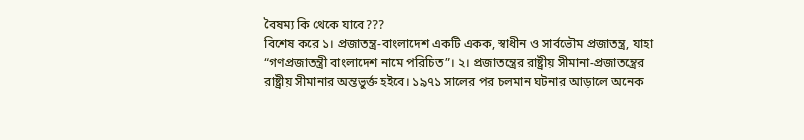বৈষম্য কি থেকে যাবে???
বিশেষ করে ১। প্রজাতন্ত্র-বাংলাদেশ একটি একক, স্বাধীন ও সার্বভৌম প্রজাতন্ত্র, যাহা “গণপ্রজাতন্ত্রী বাংলাদেশ নামে পরিচিত”। ২। প্রজাতন্ত্রের রাষ্ট্রীয় সীমানা-প্রজাতন্ত্রের রাষ্ট্রীয় সীমানার অন্তভুর্ক্ত হইবে। ১৯৭১ সালের পর চলমান ঘটনার আড়ালে অনেক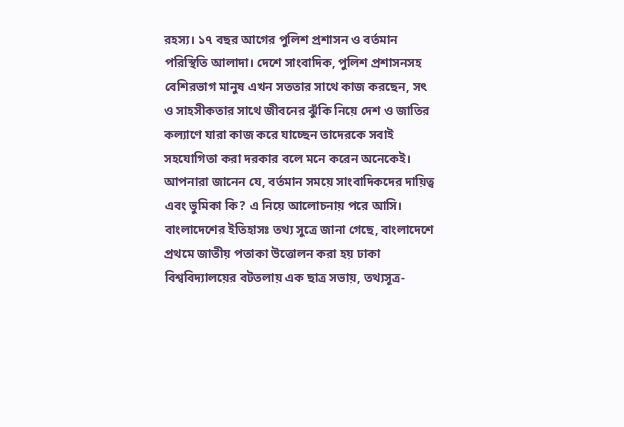রহস্য। ১৭ বছর আগের পুলিশ প্রশাসন ও বর্তমান পরিস্থিতি আলাদা। দেশে সাংবাদিক, পুলিশ প্রশাসনসহ বেশিরভাগ মানুষ এখন সততার সাথে কাজ করছেন, সৎ ও সাহসীকতার সাথে জীবনের ঝুঁকি নিয়ে দেশ ও জাতির কল্যাণে যারা কাজ করে যাচ্ছেন তাদেরকে সবাই সহযোগিতা করা দরকার বলে মনে করেন অনেকেই। আপনারা জানেন যে, বর্তমান সময়ে সাংবাদিকদের দায়িত্ব এবং ভুমিকা কি? এ নিয়ে আলোচনায় পরে আসি।
বাংলাদেশের ইতিহাসঃ তথ্য সুত্রে জানা গেছে, বাংলাদেশে প্রথমে জাতীয় পতাকা উত্তোলন করা হয় ঢাকা বিশ্ববিদ্যালয়ের বটতলায় এক ছাত্র সভায়, তথ্যসূত্র-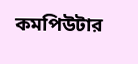কমপিউটার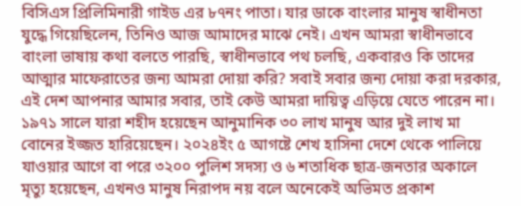বিসিএস প্রিলিমিনারী গাইড এর ৮৭নং পাতা। যার ডাকে বাংলার মানুষ স্বাধীনতা যুদ্ধে গিয়েছিলেন, তিনিও আজ আমাদের মাঝে নেই। এখন আমরা স্বাধীনভাবে বাংলা ভাষায় কথা বলতে পারছি, স্বাধীনভাবে পথ চলছি, একবারও কি তাদের আত্মার মাফেরাতের জন্য আমরা দোয়া করি? সবাই সবার জন্য দোয়া করা দরকার, এই দেশ আপনার আমার সবার, তাই কেউ আমরা দায়িত্ব এড়িয়ে যেতে পারেন না। ১৯৭১ সালে যারা শহীদ হয়েছেন আনুমানিক ৩০ লাখ মানুষ আর দুই লাখ মা বোনের ইজ্জত হারিয়েছেন। ২০২৪ইং ৫ আগষ্টে শেখ হাসিনা দেশে থেকে পালিয়ে যাওয়ার আগে বা পরে ৩২০০ পুলিশ সদস্য ও ৬ শতাধিক ছাত্র-জনতার অকালে মৃত্যু হয়েছেন, এখনও মানুষ নিরাপদ নয় বলে অনেকেই অভিমত প্রকাশ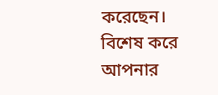করেছেন।
বিশেষ করে আপনার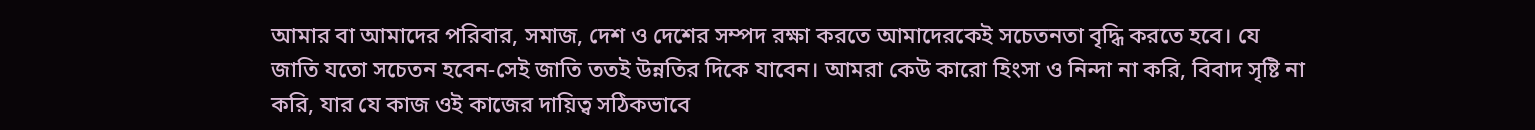আমার বা আমাদের পরিবার, সমাজ, দেশ ও দেশের সম্পদ রক্ষা করতে আমাদেরকেই সচেতনতা বৃদ্ধি করতে হবে। যে জাতি যতো সচেতন হবেন-সেই জাতি ততই উন্নতির দিকে যাবেন। আমরা কেউ কারো হিংসা ও নিন্দা না করি, বিবাদ সৃষ্টি না করি, যার যে কাজ ওই কাজের দায়িত্ব সঠিকভাবে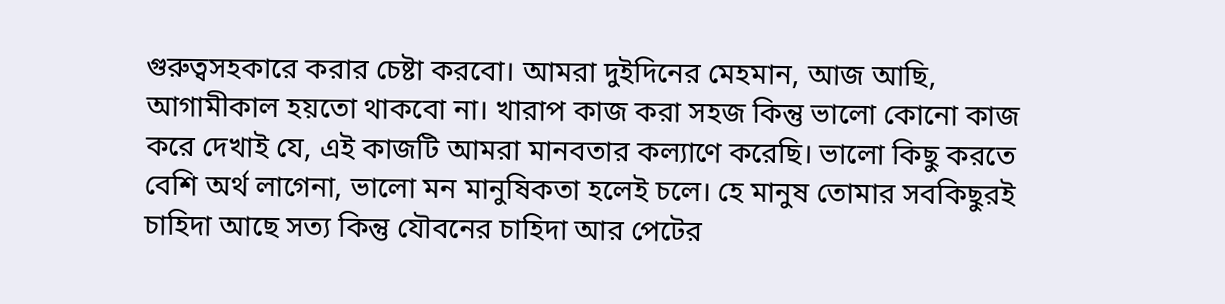গুরুত্বসহকারে করার চেষ্টা করবো। আমরা দুইদিনের মেহমান, আজ আছি, আগামীকাল হয়তো থাকবো না। খারাপ কাজ করা সহজ কিন্তু ভালো কোনো কাজ করে দেখাই যে, এই কাজটি আমরা মানবতার কল্যাণে করেছি। ভালো কিছু করতে বেশি অর্থ লাগেনা, ভালো মন মানুষিকতা হলেই চলে। হে মানুষ তোমার সবকিছুরই চাহিদা আছে সত্য কিন্তু যৌবনের চাহিদা আর পেটের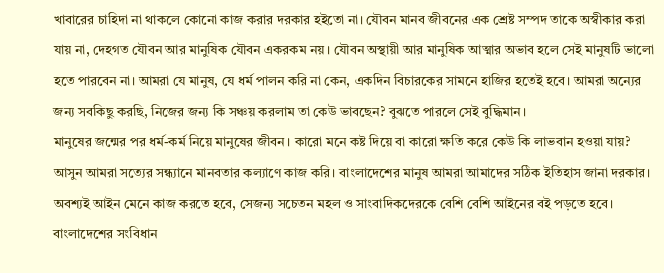খাবারের চাহিদা না থাকলে কোনো কাজ করার দরকার হইতো না। যৌবন মানব জীবনের এক শ্রেষ্ট সম্পদ তাকে অস্বীকার করা যায় না, দেহগত যৌবন আর মানুষিক যৌবন একরকম নয়। যৌবন অস্থায়ী আর মানুষিক আত্মার অভাব হলে সেই মানুষটি ভালো হতে পারবেন না। আমরা যে মানুষ, যে ধর্ম পালন করি না কেন, একদিন বিচারকের সামনে হাজির হতেই হবে। আমরা অন্যের জন্য সবকিছু করছি, নিজের জন্য কি সঞ্চয় করলাম তা কেউ ভাবছেন? বুঝতে পারলে সেই বুদ্ধিমান।
মানুষের জন্মের পর ধর্ম-কর্ম নিয়ে মানুষের জীবন। কারো মনে কষ্ট দিয়ে বা কারো ক্ষতি করে কেউ কি লাভবান হওয়া যায়? আসুন আমরা সত্যের সন্ধ্যানে মানবতার কল্যাণে কাজ করি। বাংলাদেশের মানুষ আমরা আমাদের সঠিক ইতিহাস জানা দরকার। অবশ্যই আইন মেনে কাজ করতে হবে, সেজন্য সচেতন মহল ও সাংবাদিকদেরকে বেশি বেশি আইনের বই পড়তে হবে। বাংলাদেশের সংবিধান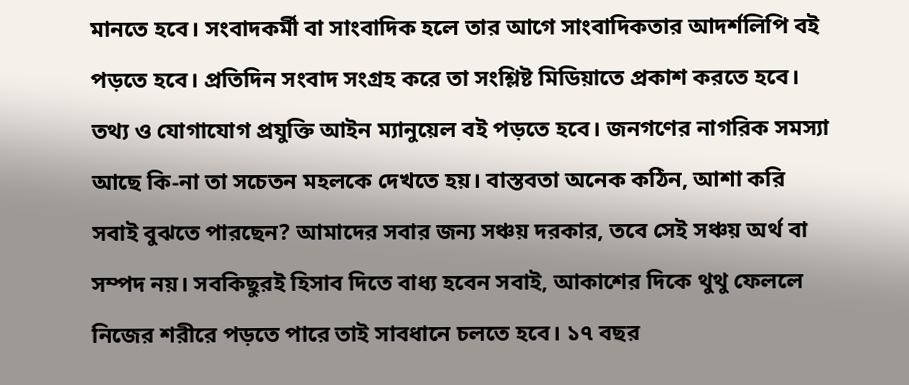মানতে হবে। সংবাদকর্মী বা সাংবাদিক হলে তার আগে সাংবাদিকতার আদর্শলিপি বই পড়তে হবে। প্রতিদিন সংবাদ সংগ্রহ করে তা সংশ্লিষ্ট মিডিয়াতে প্রকাশ করতে হবে। তথ্য ও যোগাযোগ প্রযুক্তি আইন ম্যানুয়েল বই পড়তে হবে। জনগণের নাগরিক সমস্যা আছে কি-না তা সচেতন মহলকে দেখতে হয়। বাস্তবতা অনেক কঠিন, আশা করি সবাই বুঝতে পারছেন? আমাদের সবার জন্য সঞ্চয় দরকার, তবে সেই সঞ্চয় অর্থ বা সম্পদ নয়। সবকিছুরই হিসাব দিতে বাধ্য হবেন সবাই, আকাশের দিকে থুথু ফেললে নিজের শরীরে পড়তে পারে তাই সাবধানে চলতে হবে। ১৭ বছর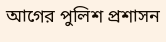আগের পুলিশ প্রশাসন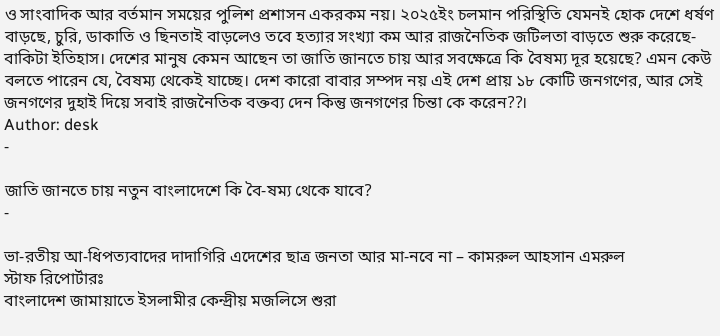ও সাংবাদিক আর বর্তমান সময়ের পুলিশ প্রশাসন একরকম নয়। ২০২৫ইং চলমান পরিস্থিতি যেমনই হোক দেশে ধর্ষণ বাড়ছে, চুরি, ডাকাতি ও ছিনতাই বাড়লেও তবে হত্যার সংখ্যা কম আর রাজনৈতিক জটিলতা বাড়তে শুরু করেছে-বাকিটা ইতিহাস। দেশের মানুষ কেমন আছেন তা জাতি জানতে চায় আর সবক্ষেত্রে কি বৈষম্য দূর হয়েছে? এমন কেউ বলতে পারেন যে, বৈষম্য থেকেই যাচ্ছে। দেশ কারো বাবার সম্পদ নয় এই দেশ প্রায় ১৮ কোটি জনগণের, আর সেই জনগণের দুহাই দিয়ে সবাই রাজনৈতিক বক্তব্য দেন কিন্তু জনগণের চিন্তা কে করেন??।
Author: desk
-

জাতি জানতে চায় নতুন বাংলাদেশে কি বৈ-ষম্য থেকে যাবে?
-

ভা-রতীয় আ-ধিপত্যবাদের দাদাগিরি এদেশের ছাত্র জনতা আর মা-নবে না – কামরুল আহসান এমরুল
স্টাফ রিপোর্টারঃ
বাংলাদেশ জামায়াতে ইসলামীর কেন্দ্রীয় মজলিসে শুরা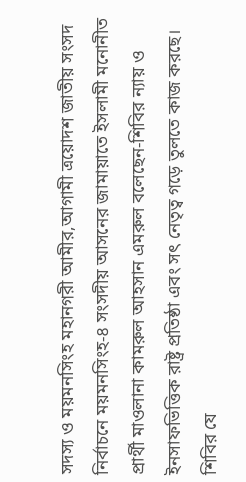সদস্য ও ময়মনসিংহ মহানগরী আমীর,আগামী ত্রয়োদশ জাতীয় সংসদ নির্বাচনে ময়মনসিংহ-৪ সংসদীয় আসনের জামায়াতে ইসলামী মনোনীত প্রার্থী মাওলানা কামরুল আহসান এমরুল বলেছেন-শিবির ন্যায় ও ইনসাফভিত্তিক রাষ্ট্র প্রতিষ্ঠা এবং সৎ নেতৃত্ব গড়ে তুলতে কাজ করছে। শিবির যে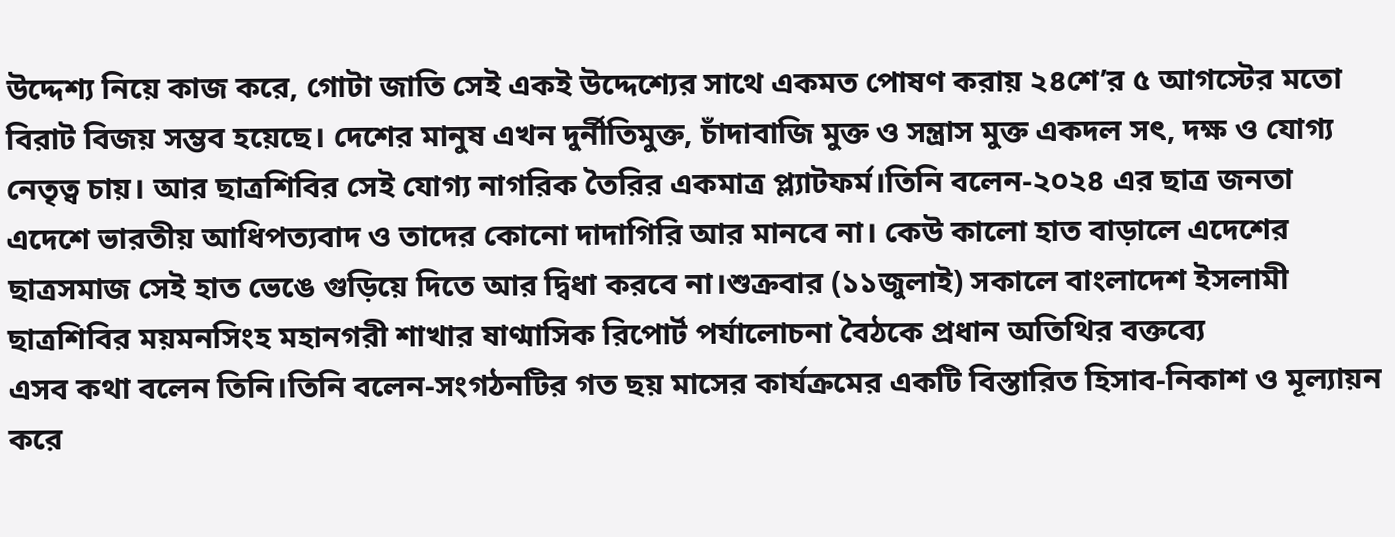উদ্দেশ্য নিয়ে কাজ করে, গোটা জাতি সেই একই উদ্দেশ্যের সাথে একমত পোষণ করায় ২৪শে’র ৫ আগস্টের মতো বিরাট বিজয় সম্ভব হয়েছে। দেশের মানুষ এখন দুর্নীতিমুক্ত, চাঁদাবাজি মুক্ত ও সন্ত্রাস মুক্ত একদল সৎ, দক্ষ ও যোগ্য নেতৃত্ব চায়। আর ছাত্রশিবির সেই যোগ্য নাগরিক তৈরির একমাত্র প্ল্যাটফর্ম।তিনি বলেন-২০২৪ এর ছাত্র জনতা এদেশে ভারতীয় আধিপত্যবাদ ও তাদের কোনো দাদাগিরি আর মানবে না। কেউ কালো হাত বাড়ালে এদেশের ছাত্রসমাজ সেই হাত ভেঙে গুড়িয়ে দিতে আর দ্বিধা করবে না।শুক্রবার (১১জুলাই) সকালে বাংলাদেশ ইসলামী ছাত্রশিবির ময়মনসিংহ মহানগরী শাখার ষাণ্মাসিক রিপোর্ট পর্যালোচনা বৈঠকে প্রধান অতিথির বক্তব্যে
এসব কথা বলেন তিনি।তিনি বলেন-সংগঠনটির গত ছয় মাসের কার্যক্রমের একটি বিস্তারিত হিসাব-নিকাশ ও মূল্যায়ন করে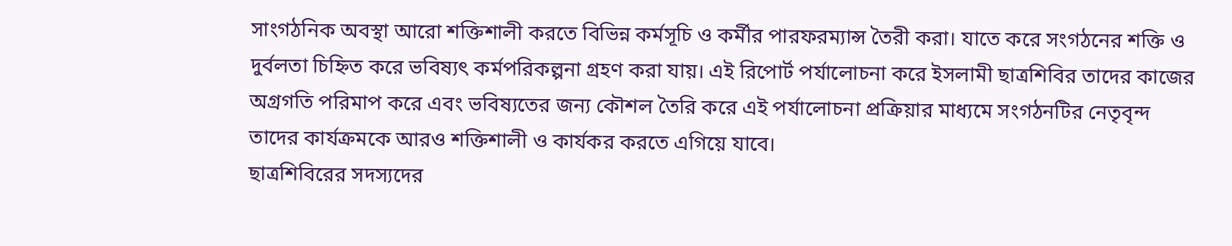সাংগঠনিক অবস্থা আরো শক্তিশালী করতে বিভিন্ন কর্মসূচি ও কর্মীর পারফরম্যান্স তৈরী করা। যাতে করে সংগঠনের শক্তি ও দুর্বলতা চিহ্নিত করে ভবিষ্যৎ কর্মপরিকল্পনা গ্রহণ করা যায়। এই রিপোর্ট পর্যালোচনা করে ইসলামী ছাত্রশিবির তাদের কাজের অগ্রগতি পরিমাপ করে এবং ভবিষ্যতের জন্য কৌশল তৈরি করে এই পর্যালোচনা প্রক্রিয়ার মাধ্যমে সংগঠনটির নেতৃবৃন্দ তাদের কার্যক্রমকে আরও শক্তিশালী ও কার্যকর করতে এগিয়ে যাবে।
ছাত্রশিবিরের সদস্যদের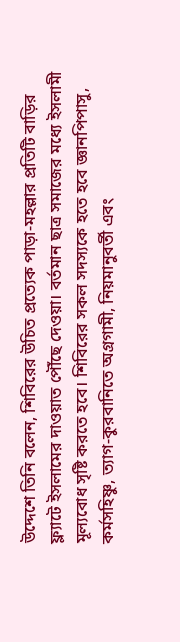উদ্দেশে তিনি বলেন, শিবিরের উচিত প্রত্যেক পাড়া-মহল্লার প্রতিটি বাড়ির ফ্ল্যাটে ইসলামের দাওয়াত পৌঁছে দেওয়া। বর্তমান ছাত্র সমাজের মধ্যে ইসলামী মূল্যবোধ সৃষ্টি করতে হবে। শিবিরের সকল সদস্যকে হতে হবে জ্ঞানপিপাসু, কর্মসহিষ্ণু, ত্যাগ-কুরবানিতে অগ্রগামী, নিয়মানুবর্তী এবং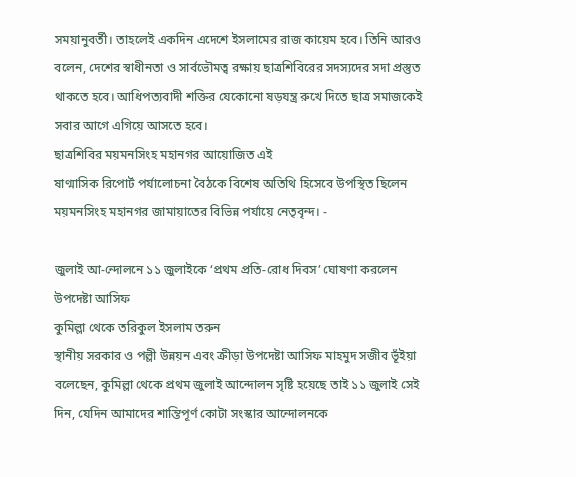সময়ানুবর্তী। তাহলেই একদিন এদেশে ইসলামের রাজ কায়েম হবে। তিনি আরও বলেন, দেশের স্বাধীনতা ও সার্বভৌমত্ব রক্ষায় ছাত্রশিবিরের সদস্যদের সদা প্রস্তুত থাকতে হবে। আধিপত্যবাদী শক্তির যেকোনো ষড়যন্ত্র রুখে দিতে ছাত্র সমাজকেই সবার আগে এগিয়ে আসতে হবে।
ছাত্রশিবির ময়মনসিংহ মহানগর আয়োজিত এই
ষাণ্মাসিক রিপোর্ট পর্যালোচনা বৈঠকে বিশেষ অতিথি হিসেবে উপস্থিত ছিলেন ময়মনসিংহ মহানগর জামায়াতের বিভিন্ন পর্যায়ে নেতৃবৃন্দ। -

জুলাই আ-ন্দোলনে ১১ জুলাইকে ‘প্রথম প্রতি-রোধ দিবস’ ঘোষণা করলেন উপদেষ্টা আসিফ
কুমিল্লা থেকে তরিকুল ইসলাম তরুন
স্থানীয় সরকার ও পল্লী উন্নয়ন এবং ক্রীড়া উপদেষ্টা আসিফ মাহমুদ সজীব ভূঁইয়া বলেছেন, কুমিল্লা থেকে প্রথম জুলাই আন্দোলন সৃষ্টি হয়েছে তাই ১১ জুলাই সেই দিন, যেদিন আমাদের শান্তিপূর্ণ কোটা সংস্কার আন্দোলনকে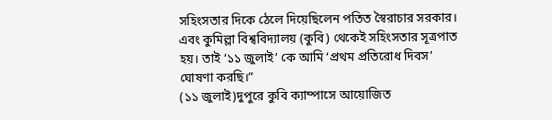সহিংসতার দিকে ঠেলে দিয়েছিলেন পতিত স্বৈরাচার সরকার। এবং কুমিল্লা বিশ্ববিদ্যালয় (কুবি) থেকেই সহিংসতার সূত্রপাত হয়। তাই ‘১১ জুলাই’ কে আমি ‘প্রথম প্রতিরোধ দিবস’ ঘোষণা করছি।”
(১১ জুলাই)দুপুরে কুবি ক্যাম্পাসে আয়োজিত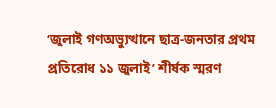‘জুলাই গণঅভ্যুত্থানে ছাত্র-জনতার প্রথম প্রতিরোধ ১১ জুলাই’ শীর্ষক স্মরণ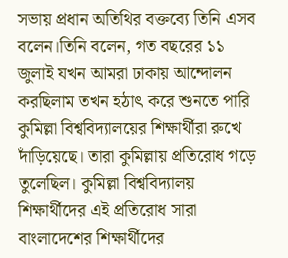সভায় প্রধান অতিথির বক্তব্যে তিনি এসব বলেন।তিনি বলেন, গত বছরের ১১ জুলাই যখন আমরা ঢাকায় আন্দোলন করছিলাম তখন হঠাৎ করে শুনতে পারি কুমিল্লা বিশ্ববিদ্যালয়ের শিক্ষার্থীরা রুখে দাঁড়িয়েছে। তারা কুমিল্লায় প্রতিরোধ গড়ে তুলেছিল। কুমিল্লা বিশ্ববিদ্যালয় শিক্ষার্থীদের এই প্রতিরোধ সারা বাংলাদেশের শিক্ষার্থীদের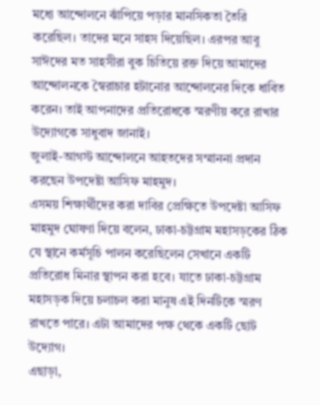মধ্যে আন্দোলনে ঝাঁপিয়ে পড়ার মানসিকতা তৈরি করেছিল। তাদের মনে সাহস দিয়েছিল। এরপর আবু সাঈদের মত সাহসীরা বুক চিতিয়ে রক্ত দিয়ে আমাদের আন্দোলনকে স্বৈরাচার হটানোর আন্দোলনের দিকে ধাবিত করেন। তাই আপনাদের প্রতিরোধকে স্মরণীয় করে রাখার উদ্যোগকে সাধুবাদ জানাই।
জুলাই-আগস্ট আন্দোলনে আহতদের সম্মাননা প্রদান করছেন উপদেষ্টা আসিফ মাহমুদ।
এসময় শিক্ষার্থীদের করা দাবির প্রেক্ষিতে উপদেষ্টা আসিফ মাহমুদ ঘোষণা দিয়ে বলেন, ঢাকা-চট্টগ্রাম মহাসড়কের ঠিক যে স্থানে কর্মসূচি পালন করেছিলেন সেখানে একটি প্রতিরোধ মিনার স্থাপন করা হবে। যাতে ঢাকা-চট্টগ্রাম মহাসড়ক দিয়ে চলাচল করা মানুষ এই দিনটিকে স্মরণ রাখতে পারে। এটা আমাদের পক্ষ থেকে একটি ছোট উদ্যোগ।
এছাড়া,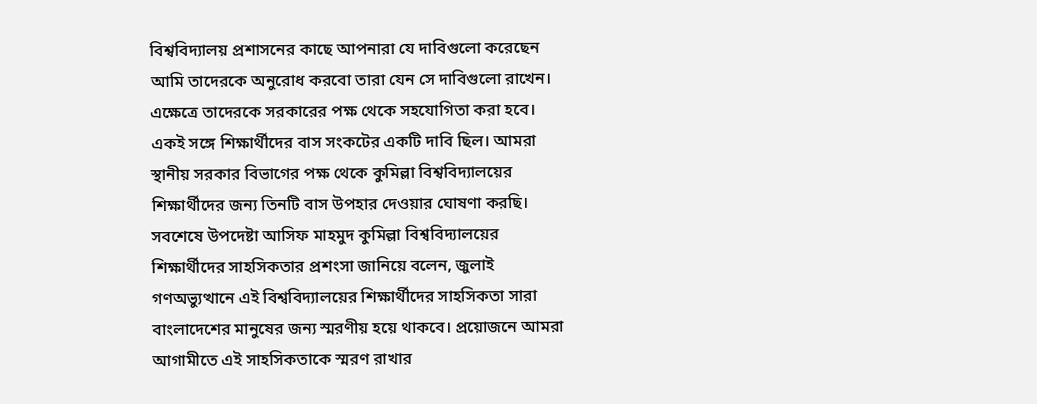বিশ্ববিদ্যালয় প্রশাসনের কাছে আপনারা যে দাবিগুলো করেছেন আমি তাদেরকে অনুরোধ করবো তারা যেন সে দাবিগুলো রাখেন। এক্ষেত্রে তাদেরকে সরকারের পক্ষ থেকে সহযোগিতা করা হবে। একই সঙ্গে শিক্ষার্থীদের বাস সংকটের একটি দাবি ছিল। আমরা স্থানীয় সরকার বিভাগের পক্ষ থেকে কুমিল্লা বিশ্ববিদ্যালয়ের শিক্ষার্থীদের জন্য তিনটি বাস উপহার দেওয়ার ঘোষণা করছি।
সবশেষে উপদেষ্টা আসিফ মাহমুদ কুমিল্লা বিশ্ববিদ্যালয়ের শিক্ষার্থীদের সাহসিকতার প্রশংসা জানিয়ে বলেন, জুলাই গণঅভ্যুত্থানে এই বিশ্ববিদ্যালয়ের শিক্ষার্থীদের সাহসিকতা সারা বাংলাদেশের মানুষের জন্য স্মরণীয় হয়ে থাকবে। প্রয়োজনে আমরা আগামীতে এই সাহসিকতাকে স্মরণ রাখার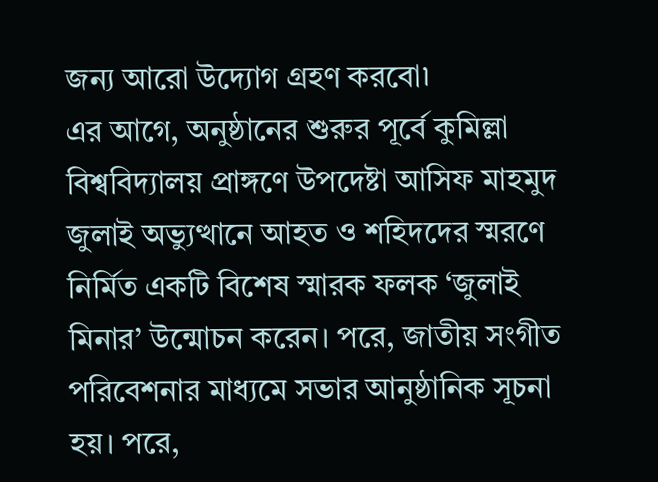জন্য আরো উদ্যোগ গ্রহণ করবো৷
এর আগে, অনুষ্ঠানের শুরুর পূর্বে কুমিল্লা বিশ্ববিদ্যালয় প্রাঙ্গণে উপদেষ্টা আসিফ মাহমুদ জুলাই অভ্যুত্থানে আহত ও শহিদদের স্মরণে নির্মিত একটি বিশেষ স্মারক ফলক ‘জুলাই মিনার’ উন্মোচন করেন। পরে, জাতীয় সংগীত পরিবেশনার মাধ্যমে সভার আনুষ্ঠানিক সূচনা হয়। পরে,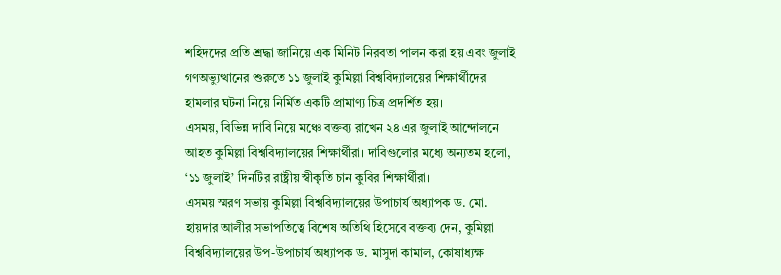শহিদদের প্রতি শ্রদ্ধা জানিয়ে এক মিনিট নিরবতা পালন করা হয় এবং জুলাই গণঅভ্যুত্থানের শুরুতে ১১ জুলাই কুমিল্লা বিশ্ববিদ্যালয়ের শিক্ষার্থীদের হামলার ঘটনা নিয়ে নির্মিত একটি প্রামাণ্য চিত্র প্রদর্শিত হয়।
এসময়, বিভিন্ন দাবি নিয়ে মঞ্চে বক্তব্য রাখেন ২৪ এর জুলাই আন্দোলনে আহত কুমিল্লা বিশ্ববিদ্যালয়ের শিক্ষার্থীরা। দাবিগুলোর মধ্যে অন্যতম হলো, ‘১১ জুলাই’ দিনটির রাষ্ট্রীয় স্বীকৃতি চান কুবির শিক্ষার্থীরা।
এসময় স্মরণ সভায় কুমিল্লা বিশ্ববিদ্যালয়ের উপাচার্য অধ্যাপক ড. মো. হায়দার আলীর সভাপতিত্বে বিশেষ অতিথি হিসেবে বক্তব্য দেন, কুমিল্লা বিশ্ববিদ্যালয়ের উপ-উপাচার্য অধ্যাপক ড. মাসুদা কামাল, কোষাধ্যক্ষ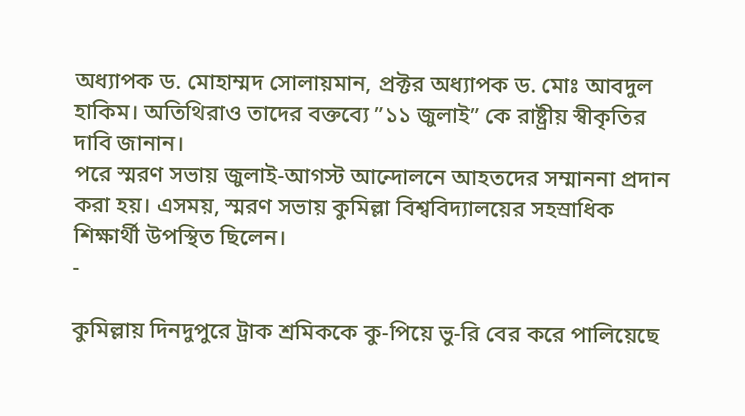অধ্যাপক ড. মোহাম্মদ সোলায়মান, প্রক্টর অধ্যাপক ড. মোঃ আবদুল হাকিম। অতিথিরাও তাদের বক্তব্যে ”১১ জুলাই” কে রাষ্ট্রীয় স্বীকৃতির দাবি জানান।
পরে স্মরণ সভায় জুলাই-আগস্ট আন্দোলনে আহতদের সম্মাননা প্রদান করা হয়। এসময়, স্মরণ সভায় কুমিল্লা বিশ্ববিদ্যালয়ের সহস্রাধিক শিক্ষার্থী উপস্থিত ছিলেন।
-

কুমিল্লায় দিনদুপুরে ট্রাক শ্রমিককে কু-পিয়ে ভু-রি বের করে পালিয়েছে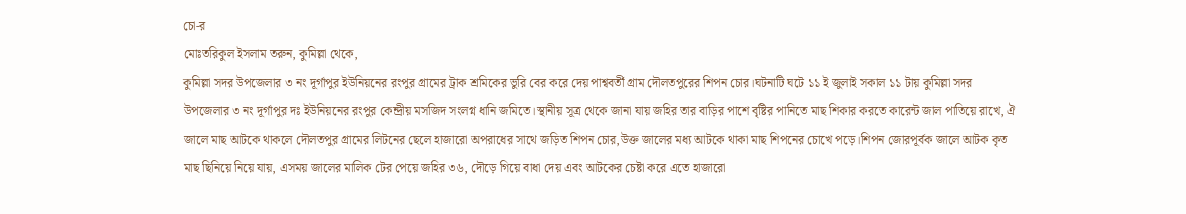চো-র
মোঃতরিকুল ইসলাম তরুন, কুমিল্লা থেকে,
কুমিল্লা সদর উপজেলার ৩ নং দূর্গাপুর ইউনিয়নের রংপুর গ্রামের ট্রাক শ্রমিকের ভুরি বের করে দেয় পাশ্ববর্তী গ্রাম দৌলতপুরের শিপন চোর।ঘটনাটি ঘটে ১১ ই জুলাই সকাল ১১ টায় কুমিল্লা সদর উপজেলার ৩ নং দূর্গাপুর দঃ ইউনিয়নের রংপুর কেন্দ্রীয় মসজিদ সংলগ্ন ধানি জমিতে।স্থানীয় সূত্র থেকে জানা যায় জহির তার বাড়ির পাশে বৃষ্টির পানিতে মাছ শিকার করতে কারেন্ট জাল পাতিয়ে রাখে, ঐ জালে মাছ আটকে থাকলে দৌলতপুর গ্রামের লিটনের ছেলে হাজারো অপরাধের সাথে জড়িত শিপন চোর,উক্ত জালের মধ্য আটকে থাকা মাছ শিপনের চোখে পড়ে।শিপন জোরপূর্বক জালে আটক কৃত মাছ ছিনিয়ে নিয়ে যায়, এসময় জালের মালিক টের পেয়ে জহির ৩৬, দৌড়ে গিয়ে বাধা দেয় এবং আটকের চেষ্টা করে এতে হাজারো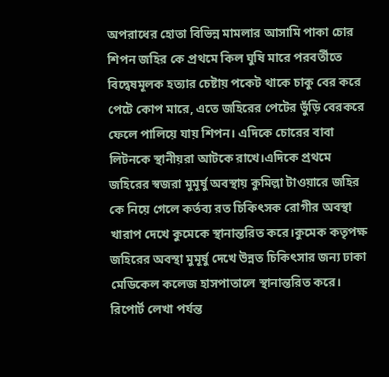অপরাধের হোতা বিভিন্ন মামলার আসামি পাকা চোর শিপন জহির কে প্রথমে কিল ঘুষি মারে পরবর্তীতে বিদ্বেষমূলক হত্যার চেষ্টায় পকেট থাকে চাকু বের করে পেটে কোপ মারে, এতে জহিরের পেটের ভুঁড়ি বেরকরে ফেলে পালিয়ে যায় শিপন। এদিকে চোরের বাবা লিটনকে স্থানীয়রা আটকে রাখে।এদিকে প্রথমে জহিরের স্বজরা মুমূর্ষু অবস্থায় কুমিল্লা টাওয়ারে জহির কে নিয়ে গেলে কর্তব্য রত চিকিৎসক রোগীর অবস্থা খারাপ দেখে কুমেকে স্থানান্তরিত করে।কুমেক কতৃপক্ষ জহিরের অবস্থা মুমূর্ষু দেখে উন্নত চিকিৎসার জন্য ঢাকা মেডিকেল কলেজ হাসপাতালে স্থানান্তরিত করে। রিপোর্ট লেখা পর্যন্ত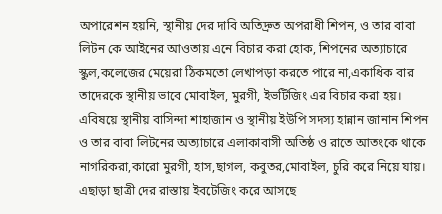অপারেশন হয়নি, স্থানীয় দের দাবি অতিদ্রুত অপরাধী শিপন, ও তার বাবা লিটন কে আইনের আওতায় এনে বিচার করা হোক, শিপনের অত্যাচারে স্কুল,কলেজের মেয়েরা ঠিকমতো লেখাপড়া করতে পারে না,একাধিক বার তাদেরকে স্থানীয় ভাবে মোবাইল, মুরগী, ইভটিজিং এর বিচার করা হয়। এবিষয়ে স্থানীয় বাসিন্দা শাহাজান ও স্থানীয় ইউপি সদস্য হান্নান জানান শিপন ও তার বাবা লিটনের অত্যাচারে এলাকাবাসী অতিষ্ঠ ও রাতে আতংকে থাকে নাগরিকরা,কারো মুরগী, হাস,ছাগল, কবুতর,মোবাইল, চুরি করে নিয়ে যায়। এছাড়া ছাত্রী দের রাস্তায় ইবটেজিং করে আসছে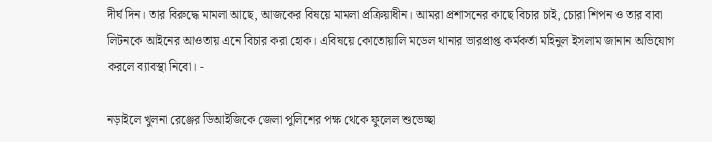দীর্ঘ দিন। তার বিরুদ্ধে মামলা আছে, আজকের বিষয়ে মামলা প্রক্রিয়াধীন। আমরা প্রশাসনের কাছে বিচার চাই, চোরা শিপন ও তার বাবা লিটনকে আইনের আওতায় এনে বিচার করা হোক। এবিষয়ে কোতোয়ালি মডেল থানার ভারপ্রাপ্ত কর্মকর্তা মহিনুল ইসলাম জানান অভিযোগ করলে ব্যাবস্থা নিবো। -

নড়াইলে খুলনা রেঞ্জের ডিআইজিকে জেলা পুলিশের পক্ষ থেকে ফুলেল শুভেচ্ছা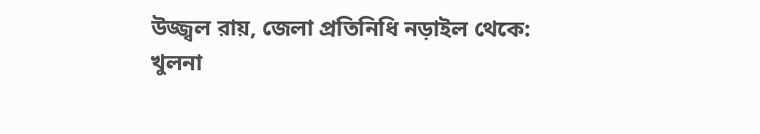উজ্জ্বল রায়, জেলা প্রতিনিধি নড়াইল থেকে:
খুলনা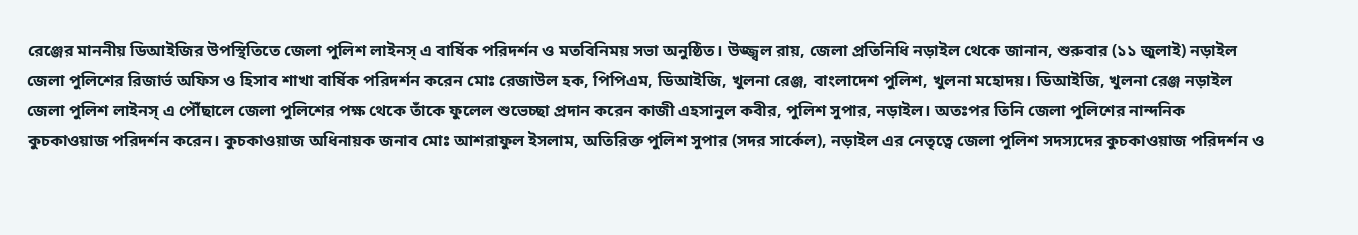রেঞ্জের মাননীয় ডিআইজির উপস্থিতিতে জেলা পুলিশ লাইনস্ এ বার্ষিক পরিদর্শন ও মতবিনিময় সভা অনুষ্ঠিত। উজ্জ্বল রায়, জেলা প্রতিনিধি নড়াইল থেকে জানান, শুরুবার (১১ জুলাই) নড়াইল জেলা পুলিশের রিজার্ভ অফিস ও হিসাব শাখা বার্ষিক পরিদর্শন করেন মোঃ রেজাউল হক, পিপিএম, ডিআইজি, খুলনা রেঞ্জ, বাংলাদেশ পুলিশ, খুলনা মহোদয়। ডিআইজি, খুলনা রেঞ্জ নড়াইল জেলা পুলিশ লাইনস্ এ পৌঁছালে জেলা পুলিশের পক্ষ থেকে তাঁকে ফুলেল শুভেচ্ছা প্রদান করেন কাজী এহসানুল কবীর, পুলিশ সুপার, নড়াইল। অতঃপর তিনি জেলা পুলিশের নান্দনিক কুচকাওয়াজ পরিদর্শন করেন। কুচকাওয়াজ অধিনায়ক জনাব মোঃ আশরাফুল ইসলাম, অতিরিক্ত পুলিশ সুপার (সদর সার্কেল), নড়াইল এর নেতৃত্বে জেলা পুলিশ সদস্যদের কুচকাওয়াজ পরিদর্শন ও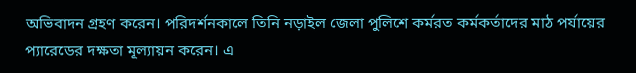অভিবাদন গ্রহণ করেন। পরিদর্শনকালে তিনি নড়াইল জেলা পুলিশে কর্মরত কর্মকর্তাদের মাঠ পর্যায়ের প্যারেডের দক্ষতা মূল্যায়ন করেন। এ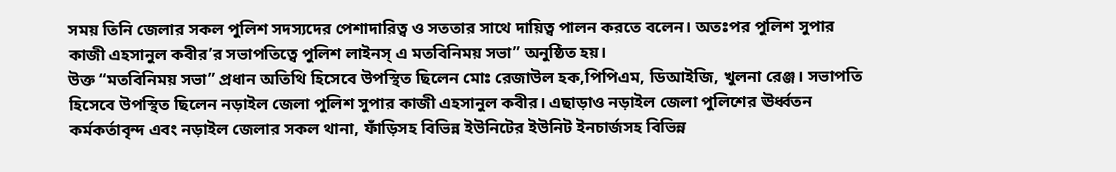সময় তিনি জেলার সকল পুলিশ সদস্যদের পেশাদারিত্ব ও সততার সাথে দায়িত্ব পালন করতে বলেন। অতঃপর পুলিশ সুপার কাজী এহসানুল কবীর’র সভাপতিত্বে পুলিশ লাইনস্ এ মতবিনিময় সভা” অনুষ্ঠিত হয়।
উক্ত “মতবিনিময় সভা” প্রধান অতিথি হিসেবে উপস্থিত ছিলেন মোঃ রেজাউল হক,পিপিএম, ডিআইজি, খুলনা রেঞ্জ। সভাপতি হিসেবে উপস্থিত ছিলেন নড়াইল জেলা পুলিশ সুপার কাজী এহসানুল কবীর। এছাড়াও নড়াইল জেলা পুলিশের ঊর্ধ্বতন কর্মকর্তাবৃন্দ এবং নড়াইল জেলার সকল থানা, ফাঁড়িসহ বিভিন্ন ইউনিটের ইউনিট ইনচার্জসহ বিভিন্ন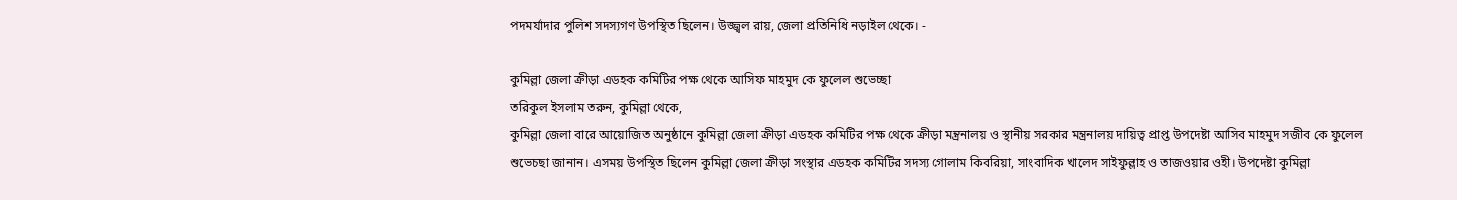পদমর্যাদার পুলিশ সদস্যগণ উপস্থিত ছিলেন। উজ্জ্বল রায়, জেলা প্রতিনিধি নড়াইল থেকে। -

কুমিল্লা জেলা ক্রীড়া এডহক কমিটির পক্ষ থেকে আসিফ মাহমুদ কে ফুলেল শুভেচ্ছা
তরিকুল ইসলাম তরুন, কুমিল্লা থেকে,
কুমিল্লা জেলা বারে আয়োজিত অনুষ্ঠানে কুমিল্লা জেলা ক্রীড়া এডহক কমিটির পক্ষ থেকে ক্রীড়া মন্ত্রনালয় ও স্থানীয় সরকার মন্ত্রনালয় দায়িত্ব প্রাপ্ত উপদেষ্টা আসিব মাহমুদ সজীব কে ফুলেল শুভেচছা জানান। এসময় উপস্থিত ছিলেন কুমিল্লা জেলা ক্রীড়া সংস্থার এডহক কমিটির সদস্য গোলাম কিবরিয়া, সাংবাদিক খালেদ সাইফুল্লাহ ও তাজওয়ার ওহী। উপদেষ্টা কুমিল্লা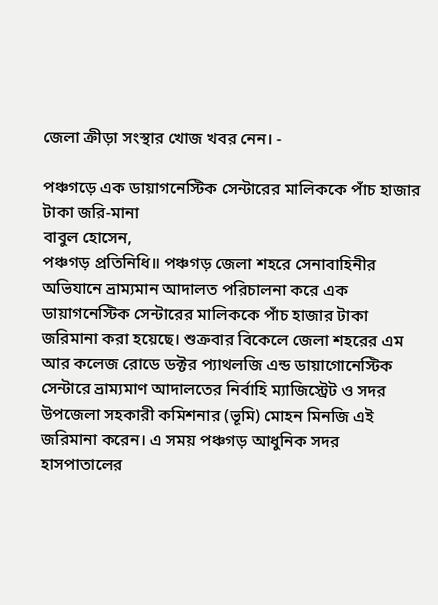জেলা ক্রীড়া সংস্থার খোজ খবর নেন। -

পঞ্চগড়ে এক ডায়াগনেস্টিক সেন্টারের মালিককে পাঁচ হাজার টাকা জরি-মানা
বাবুল হোসেন,
পঞ্চগড় প্রতিনিধি॥ পঞ্চগড় জেলা শহরে সেনাবাহিনীর অভিযানে ভ্রাম্যমান আদালত পরিচালনা করে এক ডায়াগনেস্টিক সেন্টারের মালিককে পাঁচ হাজার টাকা জরিমানা করা হয়েছে। শুক্রবার বিকেলে জেলা শহরের এম আর কলেজ রোডে ডক্টর প্যাথলজি এন্ড ডায়াগোনেস্টিক সেন্টারে ভ্রাম্যমাণ আদালতের নির্বাহি ম্যাজিস্ট্রেট ও সদর উপজেলা সহকারী কমিশনার (ভূমি) মোহন মিনজি এই জরিমানা করেন। এ সময় পঞ্চগড় আধুনিক সদর হাসপাতালের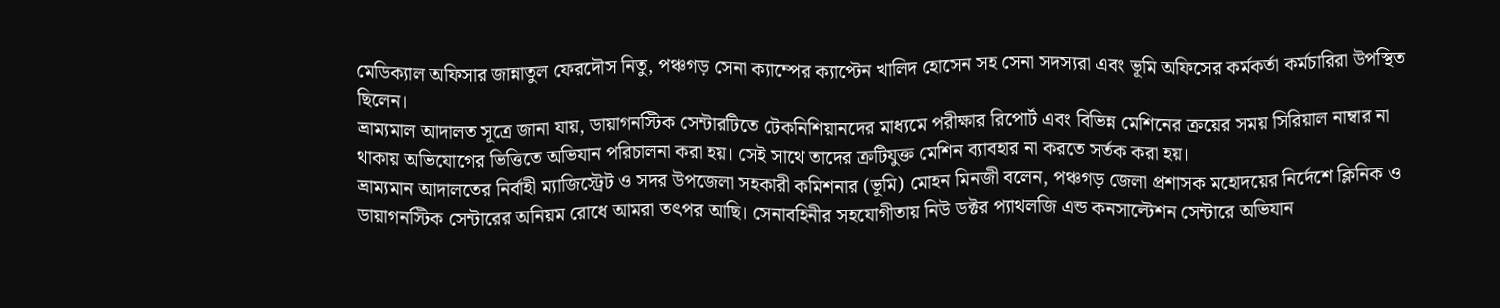মেডিক্যাল অফিসার জান্নাতুল ফেরদৌস নিতু, পঞ্চগড় সেনা ক্যাম্পের ক্যাপ্টেন খালিদ হোসেন সহ সেনা সদস্যরা এবং ভূমি অফিসের কর্মকর্তা কর্মচারিরা উপস্থিত ছিলেন।
ভ্রাম্যমাল আদালত সূত্রে জানা যায়, ডায়াগনস্টিক সেন্টারটিতে টেকনিশিয়ানদের মাধ্যমে পরীক্ষার রিপোর্ট এবং বিভিন্ন মেশিনের ক্রয়ের সময় সিরিয়াল নাম্বার না থাকায় অভিযোগের ভিত্তিতে অভিযান পরিচালনা করা হয়। সেই সাথে তাদের ক্রটিযুক্ত মেশিন ব্যাবহার না করতে সর্তক করা হয়।
ভ্রাম্যমান আদালতের নির্বাহী ম্যাজিস্ট্রেট ও সদর উপজেলা সহকারী কমিশনার (ভূমি) মোহন মিনজী বলেন, পঞ্চগড় জেলা প্রশাসক মহোদয়ের নির্দেশে ক্লিনিক ও ডায়াগনস্টিক সেন্টারের অনিয়ম রোধে আমরা তৎপর আছি। সেনাবহিনীর সহযোগীতায় নিউ ডক্টর প্যাথলজি এন্ড কনসাল্টেশন সেন্টারে অভিযান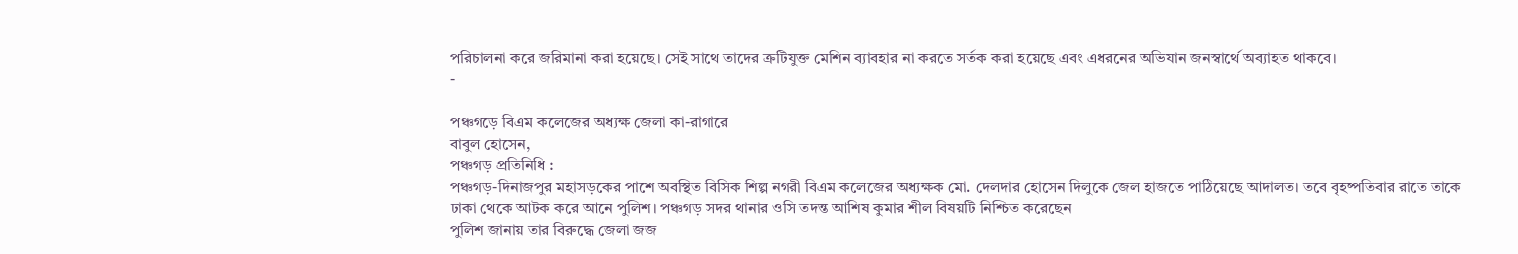পরিচালনা করে জরিমানা করা হয়েছে। সেই সাথে তাদের ক্রটিযুক্ত মেশিন ব্যাবহার না করতে সর্তক করা হয়েছে এবং এধরনের অভিযান জনস্বার্থে অব্যাহত থাকবে।
-

পঞ্চগড়ে বিএম কলেজের অধ্যক্ষ জেলা কা-রাগারে
বাবুল হোসেন,
পঞ্চগড় প্রতিনিধি :
পঞ্চগড়-দিনাজপুর মহাসড়কের পাশে অবস্থিত বিসিক শিল্প নগরী বিএম কলেজের অধ্যক্ষক মো. দেলদার হোসেন দিলুকে জেল হাজতে পাঠিয়েছে আদালত। তবে বৃহষ্পতিবার রাতে তাকে ঢাকা থেকে আটক করে আনে পুলিশ। পঞ্চগড় সদর থানার ওসি তদন্ত আশিষ কুমার শীল বিষয়টি নিশ্চিত করেছেন
পুলিশ জানায় তার বিরুদ্ধে জেলা জজ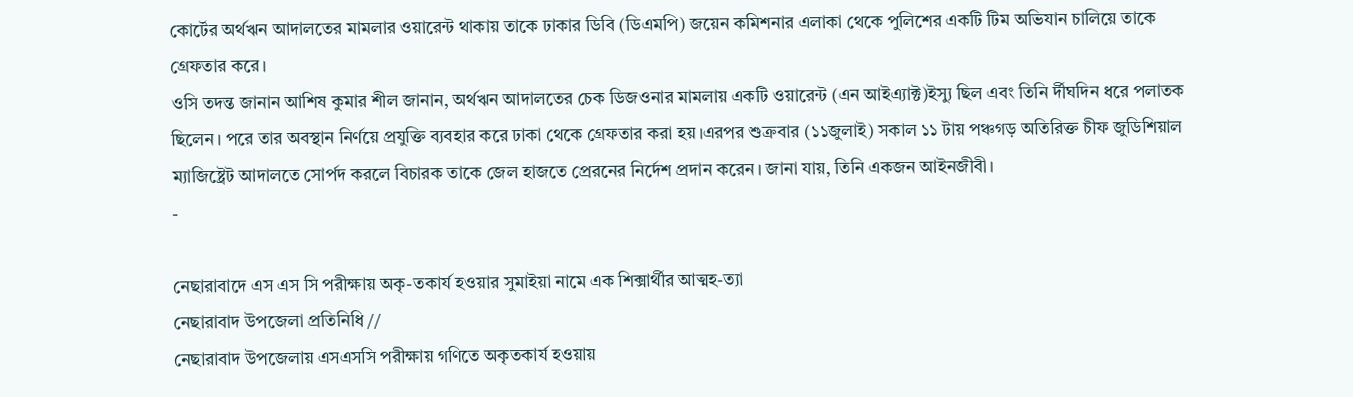কোর্টের অর্থঋন আদালতের মামলার ওয়ারেন্ট থাকায় তাকে ঢাকার ডিবি (ডিএমপি) জয়েন কমিশনার এলাকা থেকে পুলিশের একটি টিম অভিযান চালিয়ে তাকে গ্রেফতার করে।
ওসি তদন্ত জানান আশিষ কুমার শীল জানান, অর্থঋন আদালতের চেক ডিজওনার মামলায় একটি ওয়ারেন্ট (এন আইএ্যাক্ট)ইস্যু ছিল এবং তিনি র্দীঘদিন ধরে পলাতক ছিলেন। পরে তার অবস্থান নির্ণয়ে প্রযুক্তি ব্যবহার করে ঢাকা থেকে গ্রেফতার করা হয়।এরপর শুক্রবার (১১জুলাই) সকাল ১১ টায় পঞ্চগড় অতিরিক্ত চীফ জুডিশিয়াল ম্যাজিষ্ট্রেট আদালতে সোর্পদ করলে বিচারক তাকে জেল হাজতে প্রেরনের নির্দেশ প্রদান করেন। জানা যায়, তিনি একজন আইনজীবী।
-

নেছারাবাদে এস এস সি পরীক্ষায় অকৃ-তকার্য হওয়ার সুমাইয়া নামে এক শিক্সার্থীর আত্মহ-ত্যা
নেছারাবাদ উপজেলা প্রতিনিধি //
নেছারাবাদ উপজেলায় এসএসসি পরীক্ষায় গণিতে অকৃতকার্য হওয়ায়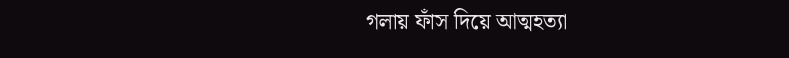গলায় ফাঁস দিয়ে আত্মহত্যা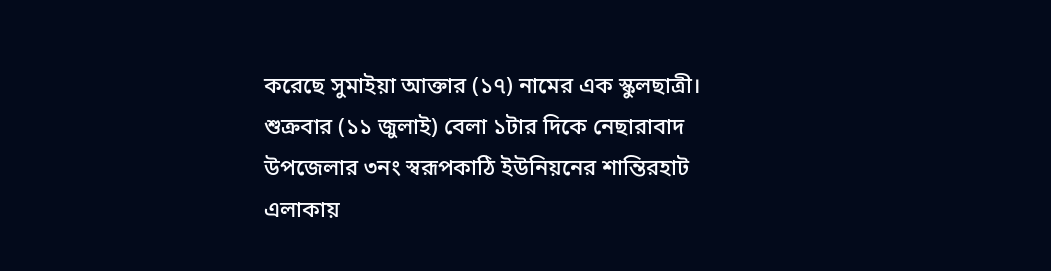করেছে সুমাইয়া আক্তার (১৭) নামের এক স্কুলছাত্রী।
শুক্রবার (১১ জুলাই) বেলা ১টার দিকে নেছারাবাদ উপজেলার ৩নং স্বরূপকাঠি ইউনিয়নের শান্তিরহাট এলাকায়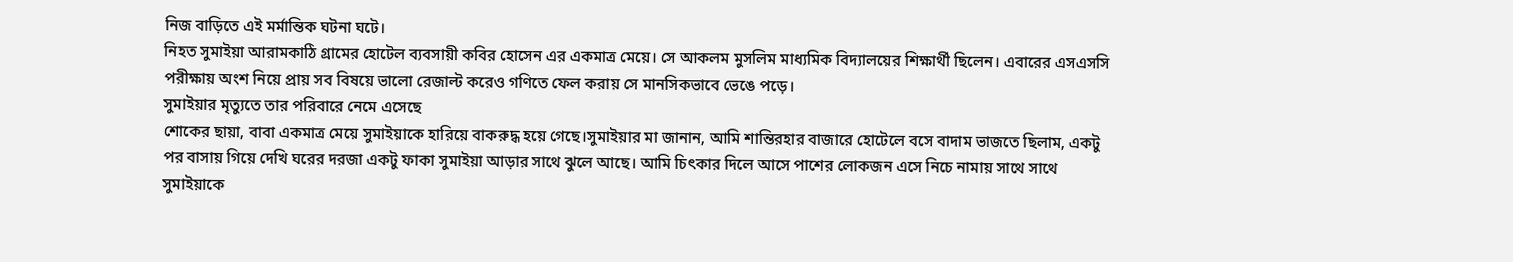নিজ বাড়িতে এই মর্মান্তিক ঘটনা ঘটে।
নিহত সুমাইয়া আরামকাঠি গ্রামের হোটেল ব্যবসায়ী কবির হোসেন এর একমাত্র মেয়ে। সে আকলম মুসলিম মাধ্যমিক বিদ্যালয়ের শিক্ষার্থী ছিলেন। এবারের এসএসসি পরীক্ষায় অংশ নিয়ে প্রায় সব বিষয়ে ভালো রেজাল্ট করেও গণিতে ফেল করায় সে মানসিকভাবে ভেঙে পড়ে।
সুমাইয়ার মৃত্যুতে তার পরিবারে নেমে এসেছে
শোকের ছায়া, বাবা একমাত্র মেয়ে সুমাইয়াকে হারিয়ে বাকরুদ্ধ হয়ে গেছে।সুমাইয়ার মা জানান, আমি শান্তিরহার বাজারে হোটেলে বসে বাদাম ভাজতে ছিলাম, একটু পর বাসায় গিয়ে দেখি ঘরের দরজা একটু ফাকা সুমাইয়া আড়ার সাথে ঝুলে আছে। আমি চিৎকার দিলে আসে পাশের লোকজন এসে নিচে নামায় সাথে সাথে সুমাইয়াকে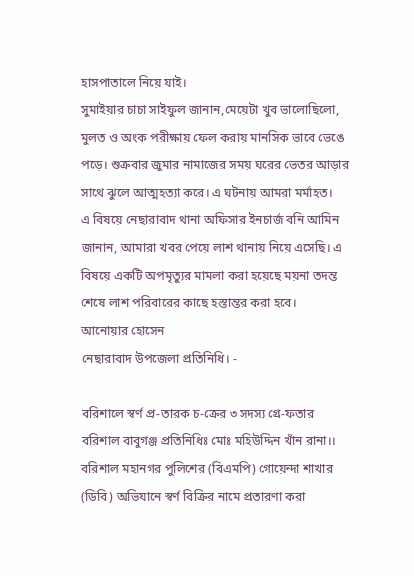হাসপাতালে নিয়ে যাই।
সুমাইয়ার চাচা সাইফুল জানান,মেয়েটা খুব ভালোছিলো, মুলত ও অংক পরীক্ষায় ফেল করায় মানসিক ভাবে ভেঙে পড়ে। শুক্রবার জুমার নামাজের সময় ঘরের ভেতর আড়ার সাথে ঝুলে আত্মহত্যা করে। এ ঘটনায় আমরা মর্মাহত।
এ বিষয়ে নেছারাবাদ থানা অফিসার ইনচার্জ বনি আমিন জানান, আমারা খবর পেয়ে লাশ থানায় নিয়ে এসেছি। এ বিষয়ে একটি অপমৃত্যুর মামলা করা হয়েছে ময়না তদন্ত শেষে লাশ পরিবারের কাছে হস্তান্তর করা হবে।
আনোয়ার হোসেন
নেছারাবাদ উপজেলা প্রতিনিধি। -

বরিশালে স্বর্ণ প্র-তারক চ-ক্রের ৩ সদস্য গ্রে-ফতার
বরিশাল বাবুগঞ্জ প্রতিনিধিঃ মোঃ মহিউদ্দিন খাঁন রানা।।
বরিশাল মহানগর পুলিশের (বিএমপি) গোয়েন্দা শাখার (ডিবি) অভিযানে স্বর্ণ বিক্রির নামে প্রতারণা করা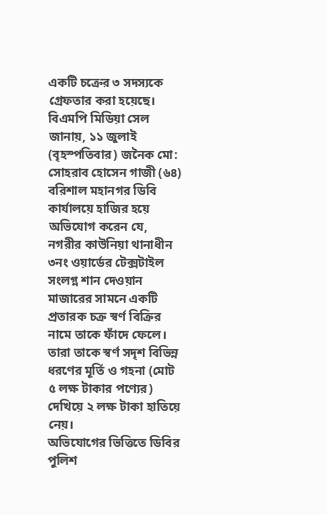একটি চক্রের ৩ সদস্যকে গ্রেফতার করা হয়েছে।
বিএমপি মিডিয়া সেল জানায়, ১১ জুলাই (বৃহস্পতিবার) জনৈক মো: সোহরাব হোসেন গাজী (৬৪) বরিশাল মহানগর ডিবি কার্যালয়ে হাজির হয়ে অভিযোগ করেন যে, নগরীর কাউনিয়া থানাধীন ৩নং ওয়ার্ডের টেক্সটাইল সংলগ্ন শান দেওয়ান মাজারের সামনে একটি প্রতারক চক্র স্বর্ণ বিক্রির নামে তাকে ফাঁদে ফেলে। তারা তাকে স্বর্ণ সদৃশ বিভিন্ন ধরণের মূর্তি ও গহনা (মোট ৫ লক্ষ টাকার পণ্যের) দেখিয়ে ২ লক্ষ টাকা হাতিয়ে নেয়।
অভিযোগের ভিত্তিতে ডিবির পুলিশ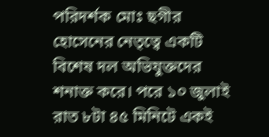পরিদর্শক মোঃ ছগীর হোসেনের নেতৃত্বে একটি বিশেষ দল অভিযুক্তদের শনাক্ত করে। পরে ১০ জুলাই রাত ৮টা ৪৫ মিনিটে একই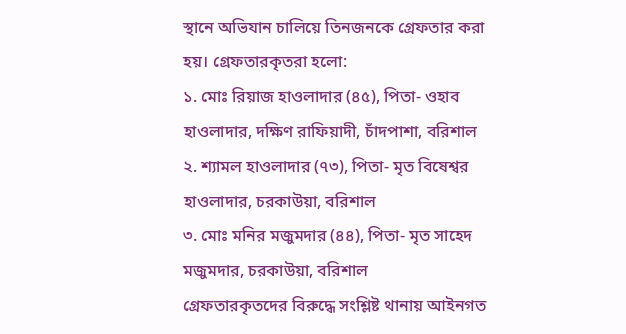স্থানে অভিযান চালিয়ে তিনজনকে গ্রেফতার করা হয়। গ্রেফতারকৃতরা হলো:
১. মোঃ রিয়াজ হাওলাদার (৪৫), পিতা- ওহাব হাওলাদার, দক্ষিণ রাফিয়াদী, চাঁদপাশা, বরিশাল
২. শ্যামল হাওলাদার (৭৩), পিতা- মৃত বিষেশ্বর হাওলাদার, চরকাউয়া, বরিশাল
৩. মোঃ মনির মজুমদার (৪৪), পিতা- মৃত সাহেদ মজুমদার, চরকাউয়া, বরিশাল
গ্রেফতারকৃতদের বিরুদ্ধে সংশ্লিষ্ট থানায় আইনগত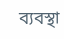ব্যবস্থা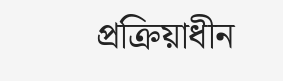প্রক্রিয়াধীন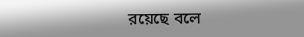রয়েছে বলে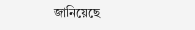জানিয়েছে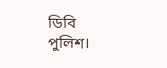ডিবি পুলিশ।